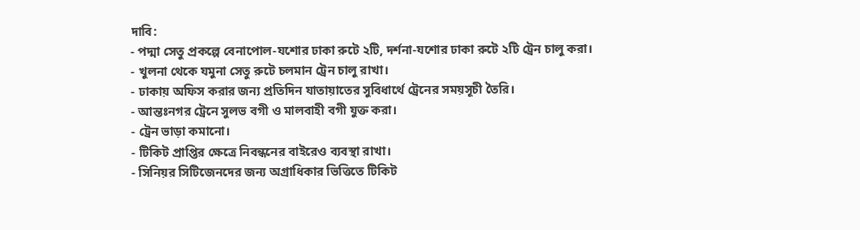দাবি:
- পদ্মা সেতু প্রকল্পে বেনাপোল-যশোর ঢাকা রুটে ২টি, দর্শনা-যশোর ঢাকা রুটে ২টি ট্রেন চালু করা।
- খুলনা থেকে যমুনা সেতু রুটে চলমান ট্রেন চালু রাখা।
- ঢাকায় অফিস করার জন্য প্রতিদিন যাতায়াতের সুবিধার্থে ট্রেনের সময়সূচী তৈরি।
- আন্তঃনগর ট্রেনে সুলভ বগী ও মালবাহী বগী যুক্ত করা।
- ট্রেন ভাড়া কমানো।
- টিকিট প্রাপ্তির ক্ষেত্রে নিবন্ধনের বাইরেও ব্যবস্থা রাখা।
- সিনিয়র সিটিজেনদের জন্য অগ্রাধিকার ভিত্তিতে টিকিট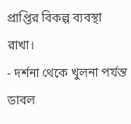প্রাপ্তির বিকল্প ব্যবস্থা রাখা।
- দর্শনা থেকে খুলনা পর্যন্ত ডাবল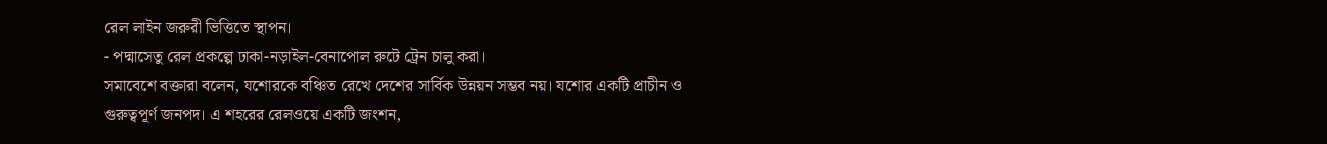রেল লাইন জরুরী ভিত্তিতে স্থাপন।
- পদ্মাসেতু রেল প্রকল্পে ঢাকা-নড়াইল-বেনাপোল রুটে ট্রেন চালু করা।
সমাবেশে বক্তারা বলেন, যশোরকে বঞ্চিত রেখে দেশের সার্বিক উন্নয়ন সম্ভব নয়। যশোর একটি প্রাচীন ও গুরুত্বপূর্ণ জনপদ। এ শহরের রেলওয়ে একটি জংশন,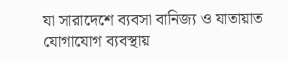যা সারাদেশে ব্যবসা বানিজ্য ও যাতায়াত যোগাযোগ ব্যবস্থায়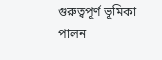গুরুত্বপূর্ণ ভূমিকা পালন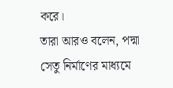করে।
তারা আরও বলেন, পদ্মা সেতু নির্মাণের মাধ্যমে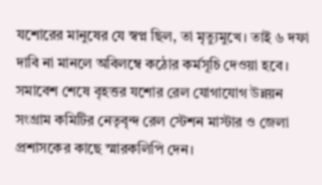যশোরের মানুষের যে স্বপ্ন ছিল, তা মৃত্যুমুখে। তাই ৬ দফা দাবি না মানলে অবিলম্বে কঠোর কর্মসূচি দেওয়া হবে।
সমাবেশ শেষে বৃহত্তর যশোর রেল যোগাযোগ উন্নয়ন সংগ্রাম কমিটির নেতৃবৃন্দ রেল স্টেশন মাস্টার ও জেলা প্রশাসকের কাছে স্মারকলিপি দেন।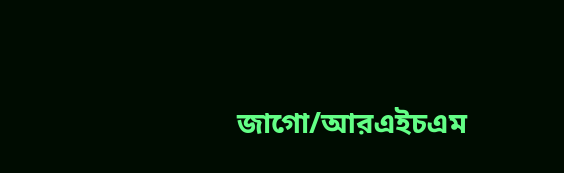জাগো/আরএইচএম